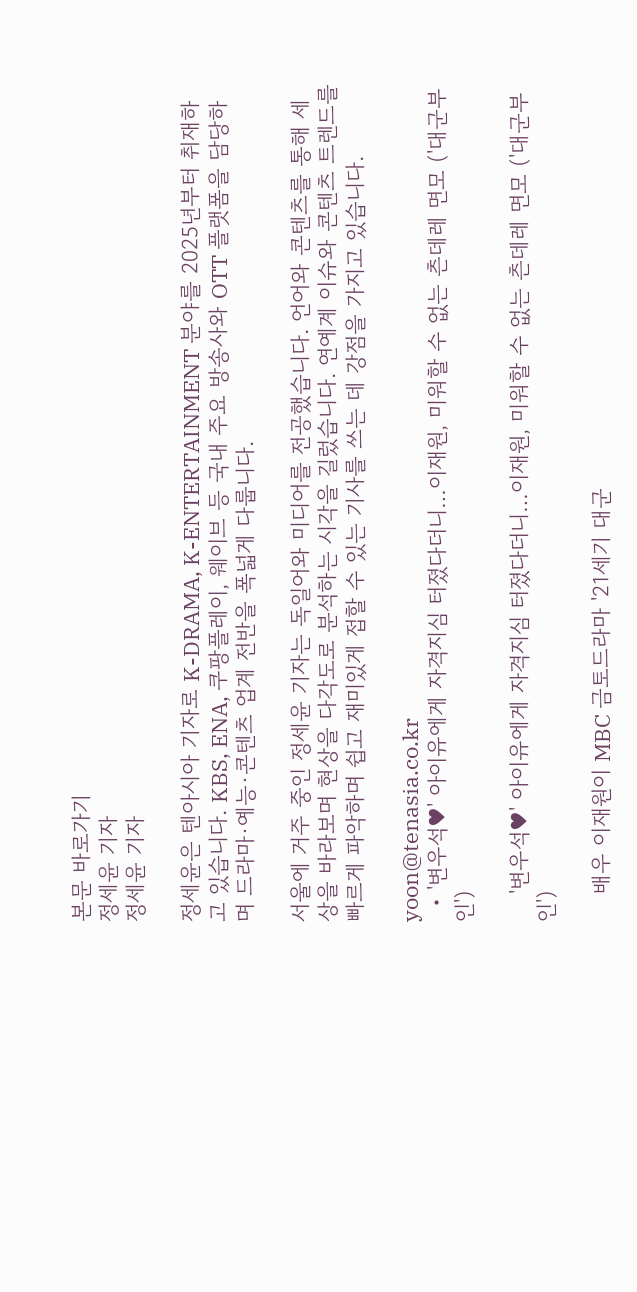본문 바로가기
정세윤 기자
정세윤 기자

정세윤은 텐아시아 기자로 K-DRAMA, K-ENTERTAINMENT 분야를 2025년부터 취재하고 있습니다. KBS, ENA, 쿠팡플레이, 웨이브 등 국내 주요 방송사와 OTT 플랫폼을 담당하며 드라마·예능·콘텐츠 업계 전반을 폭넓게 다룹니다.

서울에 거주 중인 정세윤 기자는 독일어와 미디어를 전공했습니다. 언어와 콘텐츠를 통해 세상을 바라보며 현상을 다각도로 분석하는 시각을 길렀습니다. 연예계 이슈와 콘텐츠 트렌드를 빠르게 파악하며 쉽고 재미있게 접할 수 있는 기사를 쓰는 데 강점을 가지고 있습니다.

yoon@tenasia.co.kr
  • '변우석♥' 아이유에게 자격지심 터졌다더니…이재원, 미워할 수 없는 츤데레 면모 ('대군부인')

    '변우석♥' 아이유에게 자격지심 터졌다더니…이재원, 미워할 수 없는 츤데레 면모 ('대군부인')

    배우 이재원이 MBC 금토드라마 '21세기 대군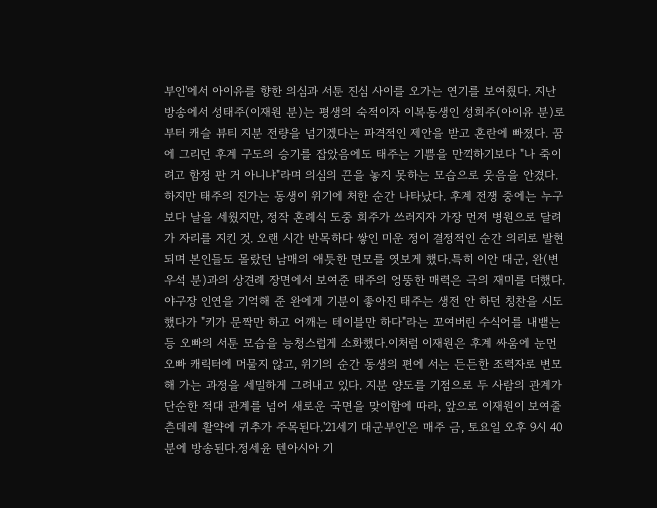부인'에서 아이유를 향한 의심과 서툰 진심 사이를 오가는 연기를 보여줬다. 지난 방송에서 성태주(이재원 분)는 평생의 숙적이자 이복동생인 성희주(아이유 분)로부터 캐슬 뷰티 지분 전량을 넘기겠다는 파격적인 제안을 받고 혼란에 빠졌다. 꿈에 그리던 후계 구도의 승기를 잡았음에도 태주는 기쁨을 만끽하기보다 "나 죽이려고 함정 판 거 아니냐"라며 의심의 끈을 놓지 못하는 모습으로 웃음을 안겼다.하지만 태주의 진가는 동생이 위기에 처한 순간 나타났다. 후계 전쟁 중에는 누구보다 날을 세웠지만, 정작 혼례식 도중 희주가 쓰러지자 가장 먼저 병원으로 달려가 자리를 지킨 것. 오랜 시간 반목하다 쌓인 미운 정이 결정적인 순간 의리로 발현되며 본인들도 몰랐던 남매의 애틋한 면모를 엿보게 했다.특히 이안 대군, 완(변우석 분)과의 상견례 장면에서 보여준 태주의 엉뚱한 매력은 극의 재미를 더했다. 야구장 인연을 기억해 준 완에게 기분이 좋아진 태주는 생전 안 하던 칭찬을 시도했다가 "키가 문짝만 하고 어깨는 테이블만 하다"라는 꼬여버린 수식어를 내뱉는 등 오빠의 서툰 모습을 능청스럽게 소화했다.이처럼 이재원은 후계 싸움에 눈먼 오빠 캐릭터에 머물지 않고, 위기의 순간 동생의 편에 서는 든든한 조력자로 변모해 가는 과정을 세밀하게 그려내고 있다. 지분 양도를 기점으로 두 사람의 관계가 단순한 적대 관계를 넘어 새로운 국면을 맞이함에 따라, 앞으로 이재원이 보여줄 츤데레 활약에 귀추가 주목된다.'21세기 대군부인'은 매주 금, 토요일 오후 9시 40분에 방송된다.정세윤 텐아시아 기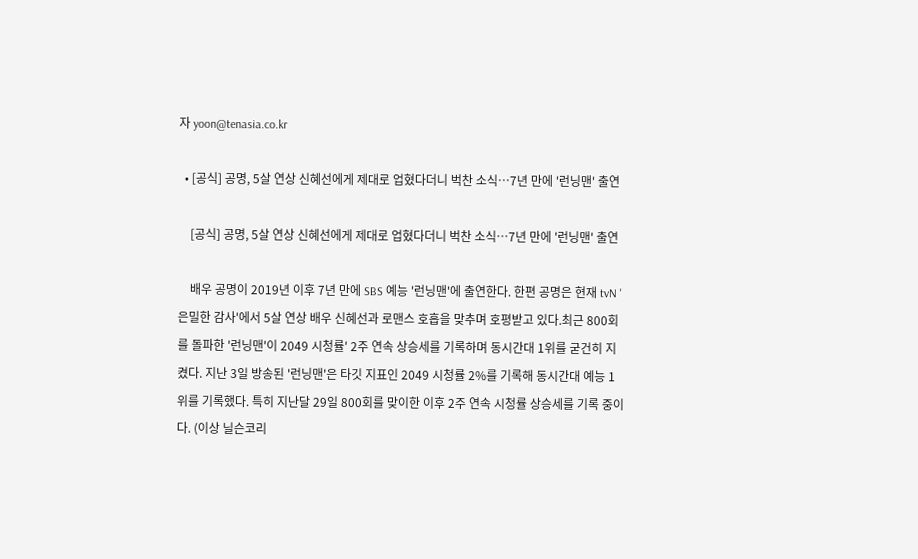자 yoon@tenasia.co.kr

  • [공식] 공명, 5살 연상 신혜선에게 제대로 업혔다더니 벅찬 소식…7년 만에 '런닝맨' 출연

    [공식] 공명, 5살 연상 신혜선에게 제대로 업혔다더니 벅찬 소식…7년 만에 '런닝맨' 출연

    배우 공명이 2019년 이후 7년 만에 SBS 예능 '런닝맨'에 출연한다. 한편 공명은 현재 tvN '은밀한 감사'에서 5살 연상 배우 신혜선과 로맨스 호흡을 맞추며 호평받고 있다.최근 800회를 돌파한 '런닝맨'이 2049 시청률' 2주 연속 상승세를 기록하며 동시간대 1위를 굳건히 지켰다. 지난 3일 방송된 '런닝맨'은 타깃 지표인 2049 시청률 2%를 기록해 동시간대 예능 1위를 기록했다. 특히 지난달 29일 800회를 맞이한 이후 2주 연속 시청률 상승세를 기록 중이다. (이상 닐슨코리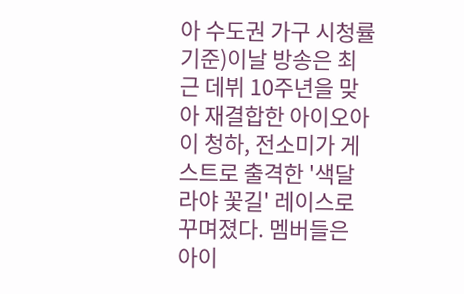아 수도권 가구 시청률 기준)이날 방송은 최근 데뷔 10주년을 맞아 재결합한 아이오아이 청하, 전소미가 게스트로 출격한 '색달라야 꽃길' 레이스로 꾸며졌다. 멤버들은 아이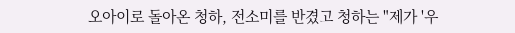오아이로 돌아온 청하, 전소미를 반겼고 청하는 "제가 '우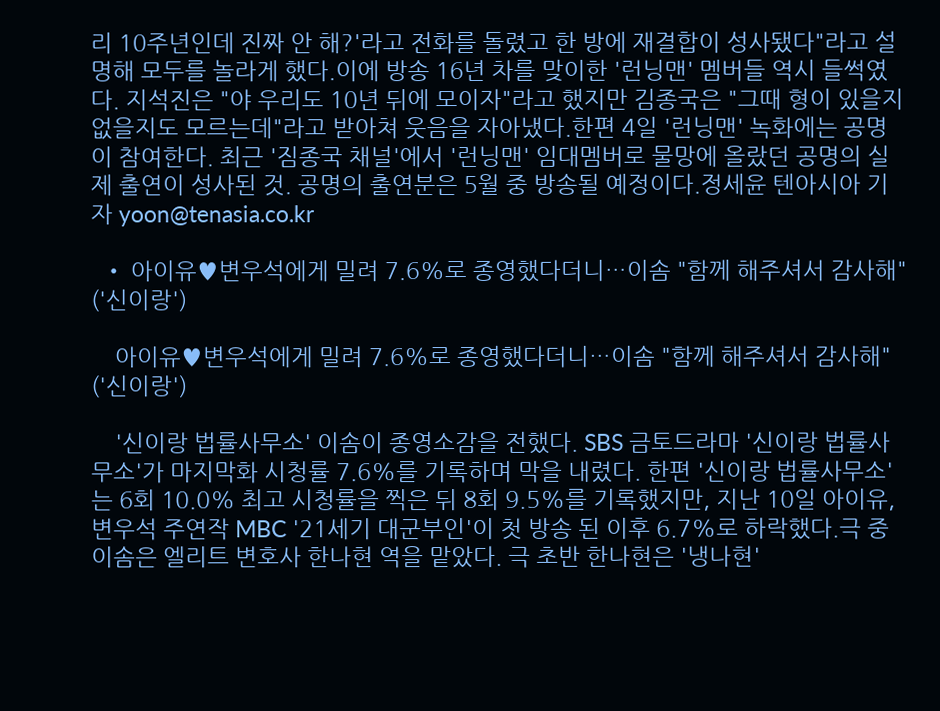리 10주년인데 진짜 안 해?'라고 전화를 돌렸고 한 방에 재결합이 성사됐다"라고 설명해 모두를 놀라게 했다.이에 방송 16년 차를 맞이한 '런닝맨' 멤버들 역시 들썩였다. 지석진은 "야 우리도 10년 뒤에 모이자"라고 했지만 김종국은 "그때 형이 있을지 없을지도 모르는데"라고 받아쳐 웃음을 자아냈다.한편 4일 '런닝맨' 녹화에는 공명이 참여한다. 최근 '짐종국 채널'에서 '런닝맨' 임대멤버로 물망에 올랐던 공명의 실제 출연이 성사된 것. 공명의 출연분은 5월 중 방송될 예정이다.정세윤 텐아시아 기자 yoon@tenasia.co.kr

  • 아이유♥변우석에게 밀려 7.6%로 종영했다더니…이솜 "함께 해주셔서 감사해" ('신이랑')

    아이유♥변우석에게 밀려 7.6%로 종영했다더니…이솜 "함께 해주셔서 감사해" ('신이랑')

    '신이랑 법률사무소' 이솜이 종영소감을 전했다. SBS 금토드라마 '신이랑 법률사무소'가 마지막화 시청률 7.6%를 기록하며 막을 내렸다. 한편 '신이랑 법률사무소'는 6회 10.0% 최고 시청률을 찍은 뒤 8회 9.5%를 기록했지만, 지난 10일 아이유, 변우석 주연작 MBC '21세기 대군부인'이 첫 방송 된 이후 6.7%로 하락했다.극 중 이솜은 엘리트 변호사 한나현 역을 맡았다. 극 초반 한나현은 '냉나현'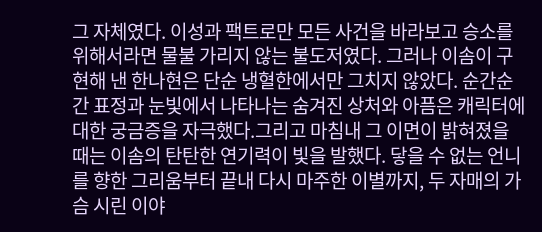그 자체였다. 이성과 팩트로만 모든 사건을 바라보고 승소를 위해서라면 물불 가리지 않는 불도저였다. 그러나 이솜이 구현해 낸 한나현은 단순 냉혈한에서만 그치지 않았다. 순간순간 표정과 눈빛에서 나타나는 숨겨진 상처와 아픔은 캐릭터에 대한 궁금증을 자극했다.그리고 마침내 그 이면이 밝혀졌을 때는 이솜의 탄탄한 연기력이 빛을 발했다. 닿을 수 없는 언니를 향한 그리움부터 끝내 다시 마주한 이별까지, 두 자매의 가슴 시린 이야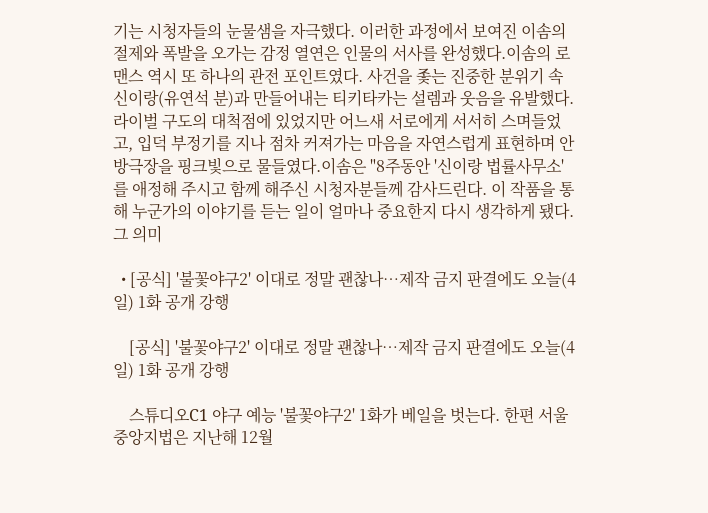기는 시청자들의 눈물샘을 자극했다. 이러한 과정에서 보여진 이솜의 절제와 폭발을 오가는 감정 열연은 인물의 서사를 완성했다.이솜의 로맨스 역시 또 하나의 관전 포인트였다. 사건을 좇는 진중한 분위기 속 신이랑(유연석 분)과 만들어내는 티키타카는 설렘과 웃음을 유발했다. 라이벌 구도의 대척점에 있었지만 어느새 서로에게 서서히 스며들었고, 입덕 부정기를 지나 점차 커져가는 마음을 자연스럽게 표현하며 안방극장을 핑크빛으로 물들였다.이솜은 "8주동안 '신이랑 법률사무소'를 애정해 주시고 함께 해주신 시청자분들께 감사드린다. 이 작품을 통해 누군가의 이야기를 듣는 일이 얼마나 중요한지 다시 생각하게 됐다. 그 의미

  • [공식] '불꽃야구2' 이대로 정말 괜찮나…제작 금지 판결에도 오늘(4일) 1화 공개 강행

    [공식] '불꽃야구2' 이대로 정말 괜찮나…제작 금지 판결에도 오늘(4일) 1화 공개 강행

    스튜디오C1 야구 예능 '불꽃야구2' 1화가 베일을 벗는다. 한편 서울중앙지법은 지난해 12월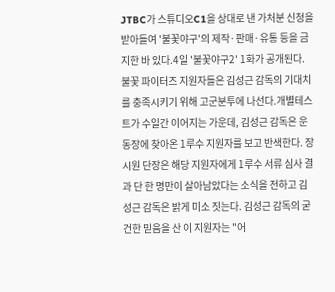JTBC가 스튜디오C1을 상대로 낸 가처분 신청을 받아들여 '불꽃야구'의 제작·판매·유통 등을 금지한 바 있다.4일 '불꽃야구2' 1화가 공개된다. 불꽃 파이터즈 지원자들은 김성근 감독의 기대치를 충족시키기 위해 고군분투에 나선다.개별테스트가 수일간 이어지는 가운데, 김성근 감독은 운동장에 찾아온 1루수 지원자를 보고 반색한다. 장시원 단장은 해당 지원자에게 1루수 서류 심사 결과 단 한 명만이 살아남았다는 소식을 전하고 김성근 감독은 밝게 미소 짓는다. 김성근 감독의 굳건한 믿음을 산 이 지원자는 "어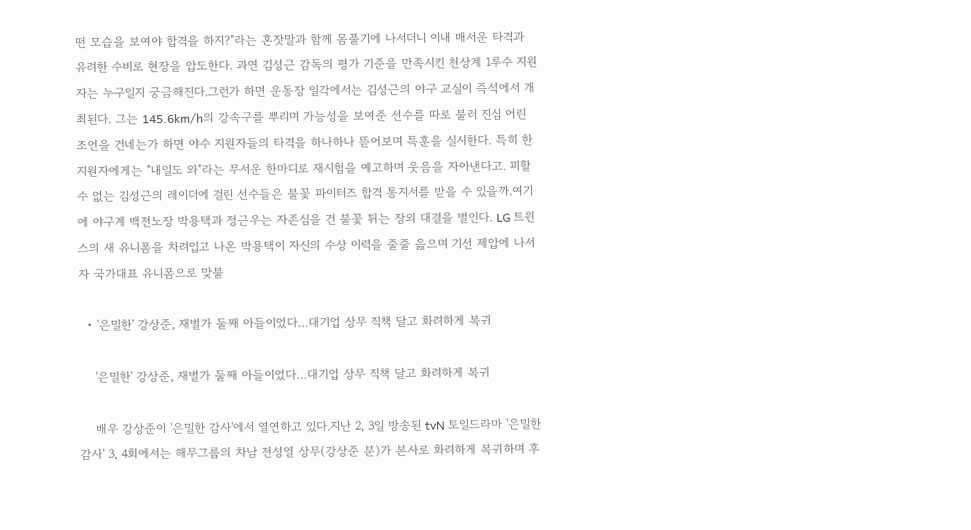떤 모습을 보여야 합격을 하지?"라는 혼잣말과 함께 몸풀기에 나서더니 이내 매서운 타격과 유려한 수비로 현장을 압도한다. 과연 김성근 감독의 평가 기준을 만족시킨 천상계 1루수 지원자는 누구일지 궁금해진다.그런가 하면 운동장 일각에서는 김성근의 야구 교실이 즉석에서 개최된다. 그는 145.6km/h의 강속구를 뿌리며 가능성을 보여준 선수를 따로 불러 진심 어린 조언을 건네는가 하면 야수 지원자들의 타격을 하나하나 뜯어보며 특훈을 실시한다. 특히 한 지원자에게는 "내일도 와"라는 무서운 한마디로 재시험을 예고하며 웃음을 자아낸다고. 피할 수 없는 김성근의 레이더에 걸린 선수들은 불꽃 파이터즈 합격 통지서를 받을 수 있을까.여기에 야구계 백전노장 박용택과 정근우는 자존심을 건 불꽃 튀는 장외 대결을 벌인다. LG 트윈스의 새 유니폼을 차려입고 나온 박용택이 자신의 수상 이력을 줄줄 읊으며 기선 제압에 나서자 국가대표 유니폼으로 맞불

  • '은밀한' 강상준, 재벌가 둘째 아들이었다…대기업 상무 직책 달고 화려하게 복귀

    '은밀한' 강상준, 재벌가 둘째 아들이었다…대기업 상무 직책 달고 화려하게 복귀

    배우 강상준이 '은밀한 감사'에서 열연하고 있다.지난 2, 3일 방송된 tvN 토일드라마 '은밀한 감사' 3, 4회에서는 해무그룹의 차남 전성열 상무(강상준 분)가 본사로 화려하게 복귀하며 후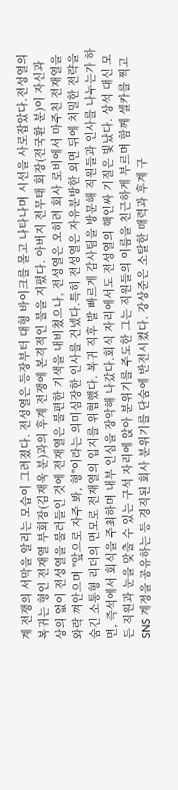계 전쟁의 서막을 알리는 모습이 그려졌다. 전성열은 등장부터 대형 바이크를 몰고 나타나며 시선을 사로잡았다.전성열의 복귀는 형인 전재열 부회장(김재욱 분)과의 후계 전쟁에 본격적인 불을 지폈다. 아버지 전무태 회장(전국환 분)이 자신과 상의 없이 전성열을 불러들인 것에 전재열은 불편한 기색을 내비쳤으나, 전성열은 오히려 회사 로비에서 마주친 전재열을 와락 껴안으며 "앞으로 자주 봐, 형"이라는 의미심장한 인사를 건넸다.특히 전성열은 자유분방한 외면 뒤에 치밀한 전략을 숨긴 소통형 리더의 면모로 전재열의 입지를 위협했다. 복귀 직후 발 빠르게 감사팀을 방문해 직원들과 인사를 나누는가 하면, 즉석에서 회식을 주최하며 내부 인심을 장악해 나갔다.회식 자리에서도 전성열의 핵인싸 기질은 빛났다. 상석 대신 모든 직원과 눈을 맞출 수 있는 구석 자리에 앉아 분위기를 주도한 그는 직원들의 이름을 친근하게 부르며 함께 셀카를 찍고 SNS 계정을 공유하는 등 경직된 회사 분위기를 단숨에 반전시켰다. 강상준은 소탈한 매력과 후계 구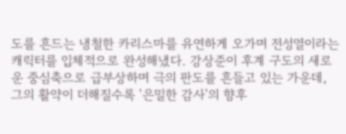도를 흔드는 냉철한 카리스마를 유연하게 오가며 전성열이라는 캐릭터를 입체적으로 완성해냈다. 강상준이 후계 구도의 새로운 중심축으로 급부상하며 극의 판도를 흔들고 있는 가운데, 그의 활약이 더해질수록 '은밀한 감사'의 향후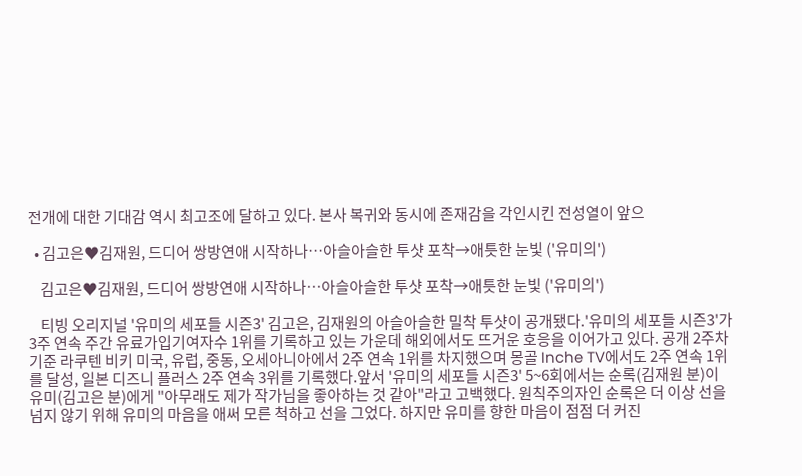전개에 대한 기대감 역시 최고조에 달하고 있다. 본사 복귀와 동시에 존재감을 각인시킨 전성열이 앞으

  • 김고은♥김재원, 드디어 쌍방연애 시작하나…아슬아슬한 투샷 포착→애틋한 눈빛 ('유미의')

    김고은♥김재원, 드디어 쌍방연애 시작하나…아슬아슬한 투샷 포착→애틋한 눈빛 ('유미의')

    티빙 오리지널 '유미의 세포들 시즌3' 김고은, 김재원의 아슬아슬한 밀착 투샷이 공개됐다.'유미의 세포들 시즌3'가 3주 연속 주간 유료가입기여자수 1위를 기록하고 있는 가운데 해외에서도 뜨거운 호응을 이어가고 있다. 공개 2주차 기준 라쿠텐 비키 미국, 유럽, 중동, 오세아니아에서 2주 연속 1위를 차지했으며 몽골 Inche TV에서도 2주 연속 1위를 달성, 일본 디즈니 플러스 2주 연속 3위를 기록했다.앞서 '유미의 세포들 시즌3' 5~6회에서는 순록(김재원 분)이 유미(김고은 분)에게 "아무래도 제가 작가님을 좋아하는 것 같아"라고 고백했다. 원칙주의자인 순록은 더 이상 선을 넘지 않기 위해 유미의 마음을 애써 모른 척하고 선을 그었다. 하지만 유미를 향한 마음이 점점 더 커진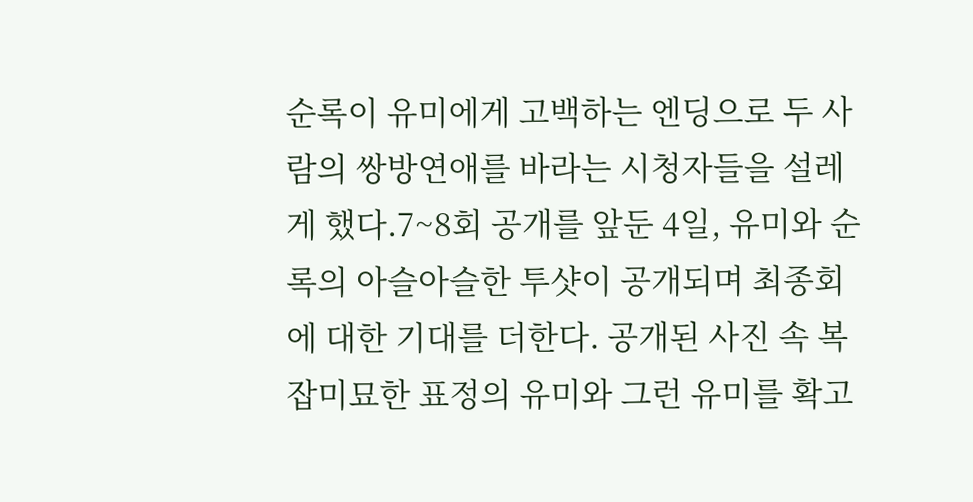순록이 유미에게 고백하는 엔딩으로 두 사람의 쌍방연애를 바라는 시청자들을 설레게 했다.7~8회 공개를 앞둔 4일, 유미와 순록의 아슬아슬한 투샷이 공개되며 최종회에 대한 기대를 더한다. 공개된 사진 속 복잡미묘한 표정의 유미와 그런 유미를 확고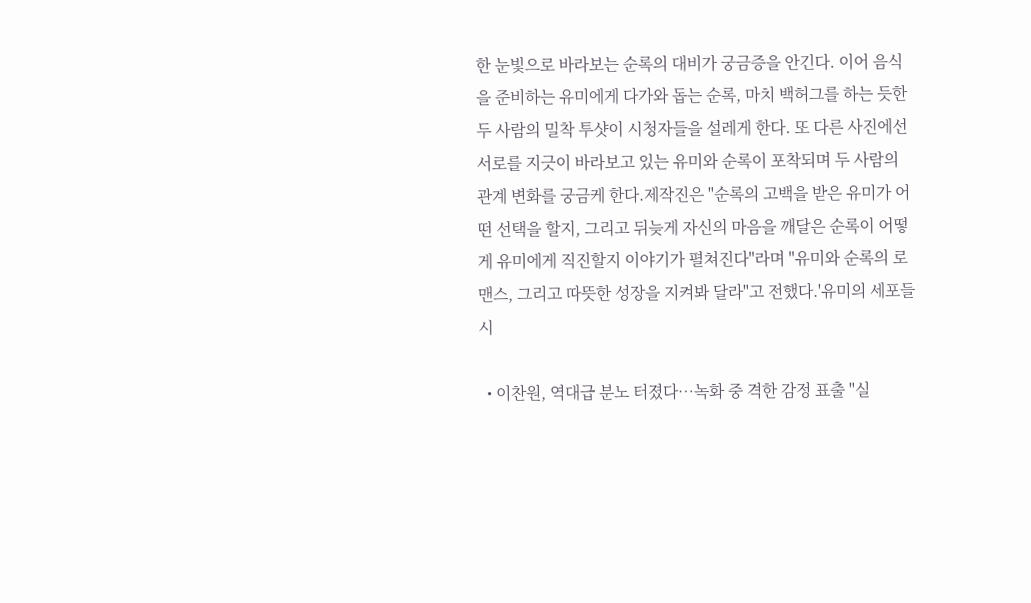한 눈빛으로 바라보는 순록의 대비가 궁금증을 안긴다. 이어 음식을 준비하는 유미에게 다가와 돕는 순록, 마치 백허그를 하는 듯한 두 사람의 밀착 투샷이 시청자들을 설레게 한다. 또 다른 사진에선 서로를 지긋이 바라보고 있는 유미와 순록이 포착되며 두 사람의 관계 변화를 궁금케 한다.제작진은 "순록의 고백을 받은 유미가 어떤 선택을 할지, 그리고 뒤늦게 자신의 마음을 깨달은 순록이 어떻게 유미에게 직진할지 이야기가 펼쳐진다"라며 "유미와 순록의 로맨스, 그리고 따뜻한 성장을 지켜봐 달라"고 전했다.'유미의 세포들 시

  • 이찬원, 역대급 분노 터졌다…녹화 중 격한 감정 표출 "실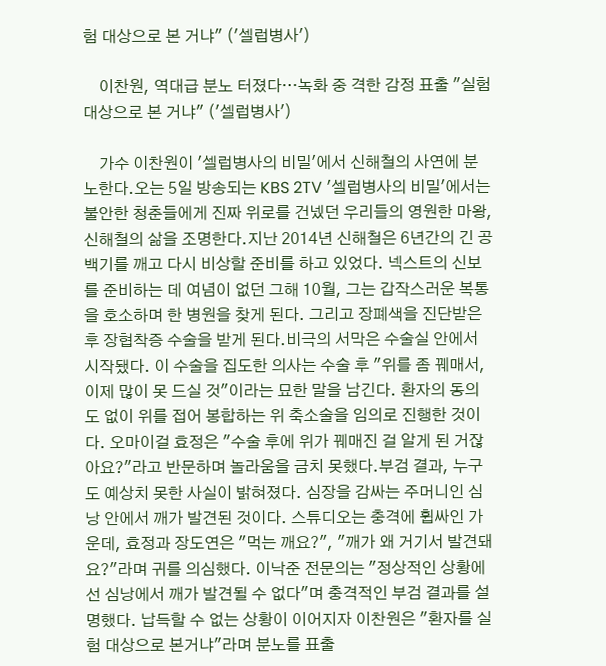험 대상으로 본 거냐" ('셀럽병사')

    이찬원, 역대급 분노 터졌다…녹화 중 격한 감정 표출 "실험 대상으로 본 거냐" ('셀럽병사')

    가수 이찬원이 '셀럽병사의 비밀'에서 신해철의 사연에 분노한다.오는 5일 방송되는 KBS 2TV '셀럽병사의 비밀'에서는 불안한 청춘들에게 진짜 위로를 건넸던 우리들의 영원한 마왕, 신해철의 삶을 조명한다.지난 2014년 신해철은 6년간의 긴 공백기를 깨고 다시 비상할 준비를 하고 있었다. 넥스트의 신보를 준비하는 데 여념이 없던 그해 10월, 그는 갑작스러운 복통을 호소하며 한 병원을 찾게 된다. 그리고 장폐색을 진단받은 후 장협착증 수술을 받게 된다.비극의 서막은 수술실 안에서 시작됐다. 이 수술을 집도한 의사는 수술 후 "위를 좀 꿰매서, 이제 많이 못 드실 것"이라는 묘한 말을 남긴다. 환자의 동의도 없이 위를 접어 봉합하는 위 축소술을 임의로 진행한 것이다. 오마이걸 효정은 "수술 후에 위가 꿰매진 걸 알게 된 거잖아요?"라고 반문하며 놀라움을 금치 못했다.부검 결과, 누구도 예상치 못한 사실이 밝혀졌다. 심장을 감싸는 주머니인 심낭 안에서 깨가 발견된 것이다. 스튜디오는 충격에 휩싸인 가운데, 효정과 장도연은 "먹는 깨요?", "깨가 왜 거기서 발견돼요?"라며 귀를 의심했다. 이낙준 전문의는 "정상적인 상황에선 심낭에서 깨가 발견될 수 없다"며 충격적인 부검 결과를 설명했다. 납득할 수 없는 상황이 이어지자 이찬원은 "환자를 실험 대상으로 본거냐"라며 분노를 표출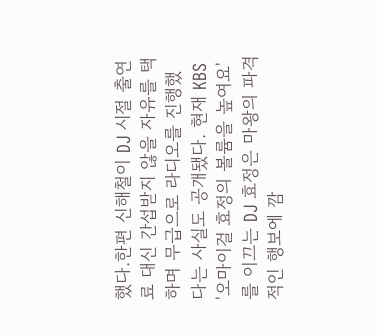했다.한편 신해철이 DJ 시절 출연료 대신 간섭받지 않을 자유를 택하며 무급으로 라디오를 진행했다는 사실도 공개됐다. 현재 KBS '오마이걸 효정의 볼륨을 높여요'를 이끄는 DJ 효정은 마왕의 파격적인 행보에 깜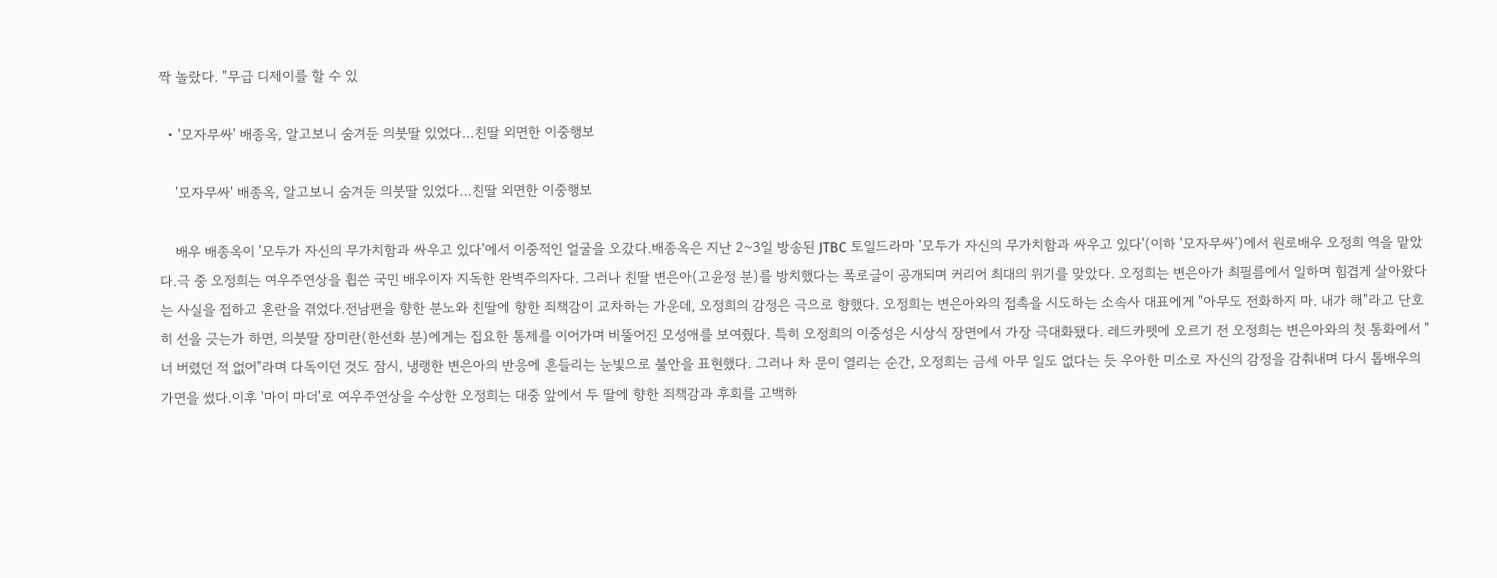짝 놀랐다. "무급 디제이를 할 수 있

  • '모자무싸' 배종옥, 알고보니 숨겨둔 의붓딸 있었다…친딸 외면한 이중행보

    '모자무싸' 배종옥, 알고보니 숨겨둔 의붓딸 있었다…친딸 외면한 이중행보

    배우 배종옥이 '모두가 자신의 무가치함과 싸우고 있다'에서 이중적인 얼굴을 오갔다.배종옥은 지난 2~3일 방송된 JTBC 토일드라마 '모두가 자신의 무가치함과 싸우고 있다'(이하 '모자무싸')에서 원로배우 오정희 역을 맡았다.극 중 오정희는 여우주연상을 휩쓴 국민 배우이자 지독한 완벽주의자다. 그러나 친딸 변은아(고윤정 분)를 방치했다는 폭로글이 공개되며 커리어 최대의 위기를 맞았다. 오정희는 변은아가 최필름에서 일하며 힘겹게 살아왔다는 사실을 접하고 혼란을 겪었다.전남편을 향한 분노와 친딸에 향한 죄책감이 교차하는 가운데, 오정희의 감정은 극으로 향했다. 오정희는 변은아와의 접촉을 시도하는 소속사 대표에게 "아무도 전화하지 마. 내가 해"라고 단호히 선을 긋는가 하면, 의붓딸 장미란(한선화 분)에게는 집요한 통제를 이어가며 비뚤어진 모성애를 보여줬다. 특히 오정희의 이중성은 시상식 장면에서 가장 극대화됐다. 레드카펫에 오르기 전 오정희는 변은아와의 첫 통화에서 "너 버렸던 적 없어"라며 다독이던 것도 잠시, 냉랭한 변은아의 반응에 흔들리는 눈빛으로 불안을 표현했다. 그러나 차 문이 열리는 순간, 오정희는 금세 아무 일도 없다는 듯 우아한 미소로 자신의 감정을 감춰내며 다시 톱배우의 가면을 썼다.이후 '마이 마더'로 여우주연상을 수상한 오정희는 대중 앞에서 두 딸에 향한 죄책감과 후회를 고백하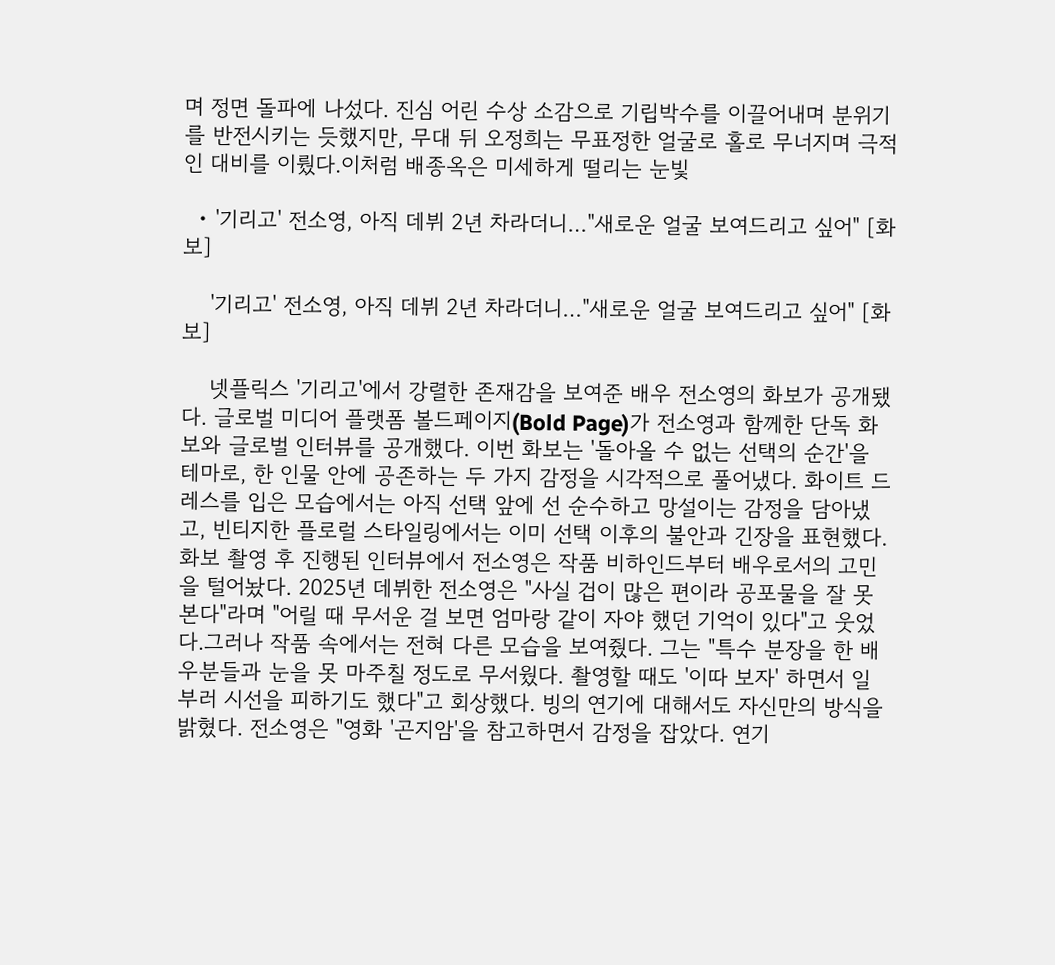며 정면 돌파에 나섰다. 진심 어린 수상 소감으로 기립박수를 이끌어내며 분위기를 반전시키는 듯했지만, 무대 뒤 오정희는 무표정한 얼굴로 홀로 무너지며 극적인 대비를 이뤘다.이처럼 배종옥은 미세하게 떨리는 눈빛

  • '기리고' 전소영, 아직 데뷔 2년 차라더니…"새로운 얼굴 보여드리고 싶어" [화보]

    '기리고' 전소영, 아직 데뷔 2년 차라더니…"새로운 얼굴 보여드리고 싶어" [화보]

    넷플릭스 '기리고'에서 강렬한 존재감을 보여준 배우 전소영의 화보가 공개됐다. 글로벌 미디어 플랫폼 볼드페이지(Bold Page)가 전소영과 함께한 단독 화보와 글로벌 인터뷰를 공개했다. 이번 화보는 '돌아올 수 없는 선택의 순간'을 테마로, 한 인물 안에 공존하는 두 가지 감정을 시각적으로 풀어냈다. 화이트 드레스를 입은 모습에서는 아직 선택 앞에 선 순수하고 망설이는 감정을 담아냈고, 빈티지한 플로럴 스타일링에서는 이미 선택 이후의 불안과 긴장을 표현했다.화보 촬영 후 진행된 인터뷰에서 전소영은 작품 비하인드부터 배우로서의 고민을 털어놨다. 2025년 데뷔한 전소영은 "사실 겁이 많은 편이라 공포물을 잘 못 본다"라며 "어릴 때 무서운 걸 보면 엄마랑 같이 자야 했던 기억이 있다"고 웃었다.그러나 작품 속에서는 전혀 다른 모습을 보여줬다. 그는 "특수 분장을 한 배우분들과 눈을 못 마주칠 정도로 무서웠다. 촬영할 때도 '이따 보자' 하면서 일부러 시선을 피하기도 했다"고 회상했다. 빙의 연기에 대해서도 자신만의 방식을 밝혔다. 전소영은 "영화 '곤지암'을 참고하면서 감정을 잡았다. 연기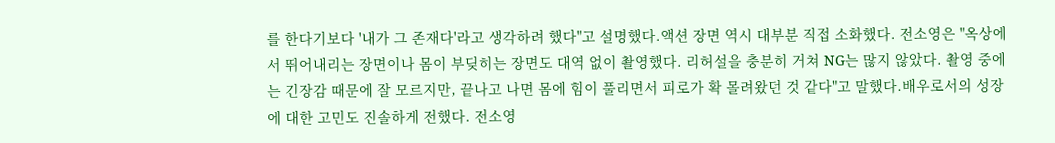를 한다기보다 '내가 그 존재다'라고 생각하려 했다"고 설명했다.액션 장면 역시 대부분 직접 소화했다. 전소영은 "옥상에서 뛰어내리는 장면이나 몸이 부딪히는 장면도 대역 없이 촬영했다. 리허설을 충분히 거쳐 NG는 많지 않았다. 촬영 중에는 긴장감 때문에 잘 모르지만, 끝나고 나면 몸에 힘이 풀리면서 피로가 확 몰려왔던 것 같다"고 말했다.배우로서의 성장에 대한 고민도 진솔하게 전했다. 전소영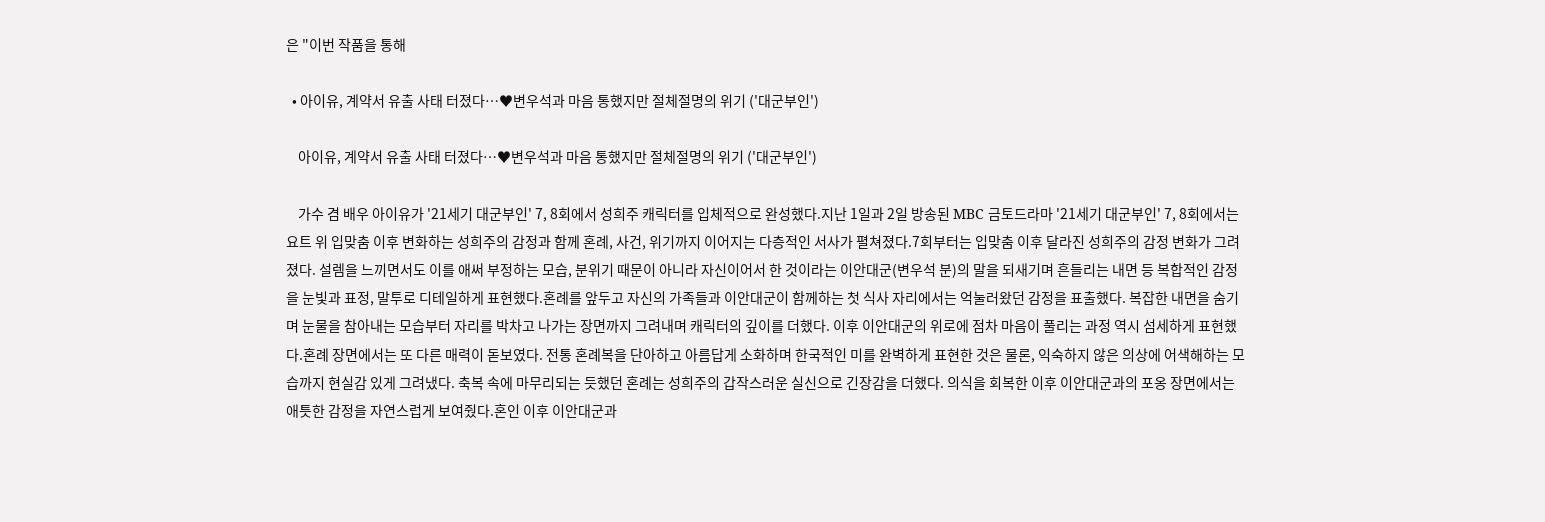은 "이번 작품을 통해

  • 아이유, 계약서 유출 사태 터졌다…♥변우석과 마음 통했지만 절체절명의 위기 ('대군부인')

    아이유, 계약서 유출 사태 터졌다…♥변우석과 마음 통했지만 절체절명의 위기 ('대군부인')

    가수 겸 배우 아이유가 '21세기 대군부인' 7, 8회에서 성희주 캐릭터를 입체적으로 완성했다.지난 1일과 2일 방송된 MBC 금토드라마 '21세기 대군부인' 7, 8회에서는 요트 위 입맞춤 이후 변화하는 성희주의 감정과 함께 혼례, 사건, 위기까지 이어지는 다층적인 서사가 펼쳐졌다.7회부터는 입맞춤 이후 달라진 성희주의 감정 변화가 그려졌다. 설렘을 느끼면서도 이를 애써 부정하는 모습, 분위기 때문이 아니라 자신이어서 한 것이라는 이안대군(변우석 분)의 말을 되새기며 흔들리는 내면 등 복합적인 감정을 눈빛과 표정, 말투로 디테일하게 표현했다.혼례를 앞두고 자신의 가족들과 이안대군이 함께하는 첫 식사 자리에서는 억눌러왔던 감정을 표출했다. 복잡한 내면을 숨기며 눈물을 참아내는 모습부터 자리를 박차고 나가는 장면까지 그려내며 캐릭터의 깊이를 더했다. 이후 이안대군의 위로에 점차 마음이 풀리는 과정 역시 섬세하게 표현했다.혼례 장면에서는 또 다른 매력이 돋보였다. 전통 혼례복을 단아하고 아름답게 소화하며 한국적인 미를 완벽하게 표현한 것은 물론, 익숙하지 않은 의상에 어색해하는 모습까지 현실감 있게 그려냈다. 축복 속에 마무리되는 듯했던 혼례는 성희주의 갑작스러운 실신으로 긴장감을 더했다. 의식을 회복한 이후 이안대군과의 포옹 장면에서는 애틋한 감정을 자연스럽게 보여줬다.혼인 이후 이안대군과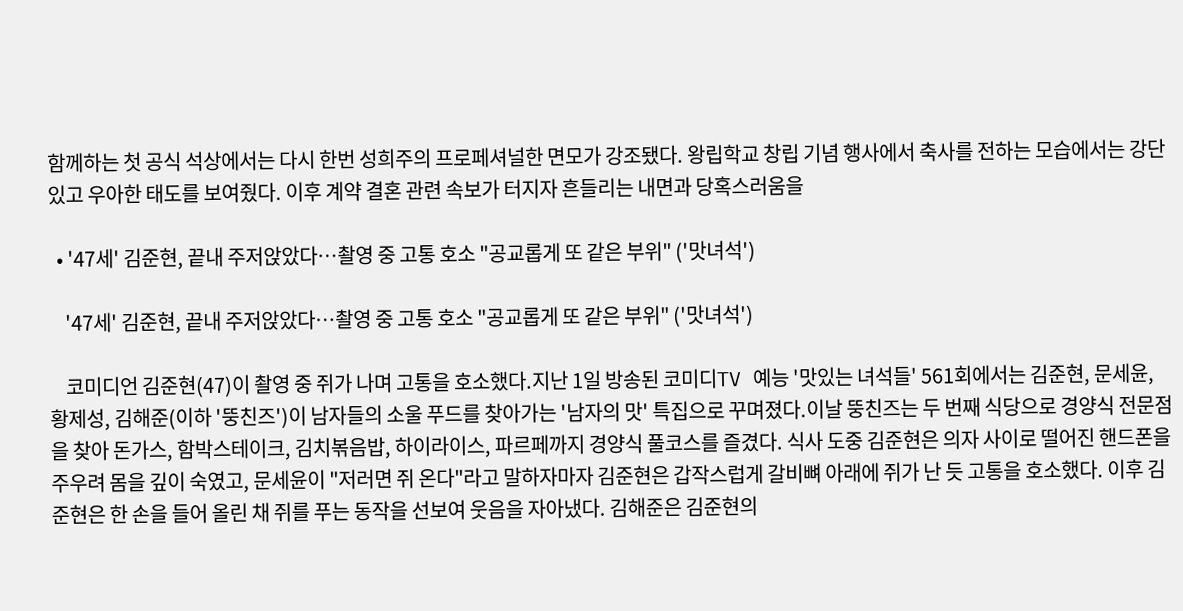함께하는 첫 공식 석상에서는 다시 한번 성희주의 프로페셔널한 면모가 강조됐다. 왕립학교 창립 기념 행사에서 축사를 전하는 모습에서는 강단 있고 우아한 태도를 보여줬다. 이후 계약 결혼 관련 속보가 터지자 흔들리는 내면과 당혹스러움을

  • '47세' 김준현, 끝내 주저앉았다…촬영 중 고통 호소 "공교롭게 또 같은 부위" ('맛녀석')

    '47세' 김준현, 끝내 주저앉았다…촬영 중 고통 호소 "공교롭게 또 같은 부위" ('맛녀석')

    코미디언 김준현(47)이 촬영 중 쥐가 나며 고통을 호소했다.지난 1일 방송된 코미디TV 예능 '맛있는 녀석들' 561회에서는 김준현, 문세윤, 황제성, 김해준(이하 '뚱친즈')이 남자들의 소울 푸드를 찾아가는 '남자의 맛' 특집으로 꾸며졌다.이날 뚱친즈는 두 번째 식당으로 경양식 전문점을 찾아 돈가스, 함박스테이크, 김치볶음밥, 하이라이스, 파르페까지 경양식 풀코스를 즐겼다. 식사 도중 김준현은 의자 사이로 떨어진 핸드폰을 주우려 몸을 깊이 숙였고, 문세윤이 "저러면 쥐 온다"라고 말하자마자 김준현은 갑작스럽게 갈비뼈 아래에 쥐가 난 듯 고통을 호소했다. 이후 김준현은 한 손을 들어 올린 채 쥐를 푸는 동작을 선보여 웃음을 자아냈다. 김해준은 김준현의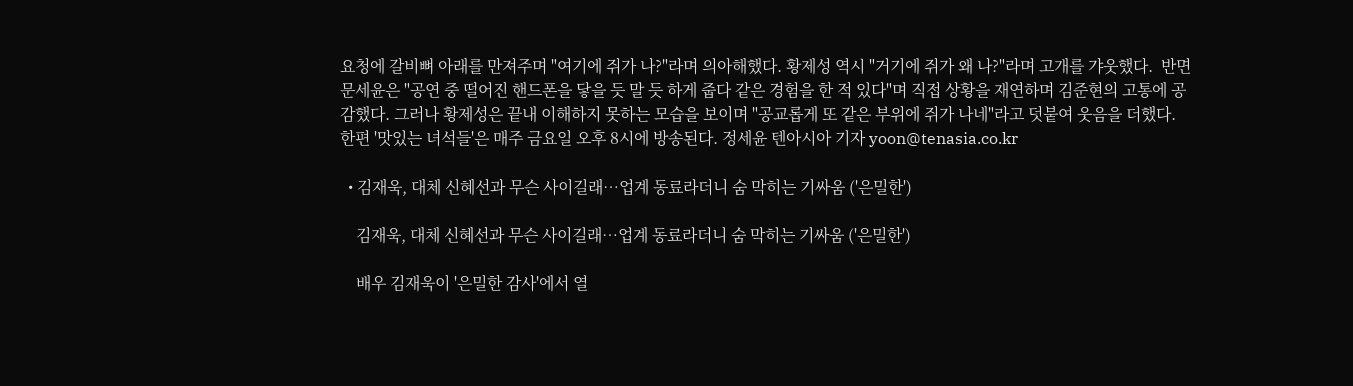요청에 갈비뼈 아래를 만져주며 "여기에 쥐가 나?"라며 의아해했다. 황제성 역시 "거기에 쥐가 왜 나?"라며 고개를 갸웃했다.  반면 문세윤은 "공연 중 떨어진 핸드폰을 닿을 듯 말 듯 하게 줍다 같은 경험을 한 적 있다"며 직접 상황을 재연하며 김준현의 고통에 공감했다. 그러나 황제성은 끝내 이해하지 못하는 모습을 보이며 "공교롭게 또 같은 부위에 쥐가 나네"라고 덧붙여 웃음을 더했다.  한편 '맛있는 녀석들'은 매주 금요일 오후 8시에 방송된다. 정세윤 텐아시아 기자 yoon@tenasia.co.kr

  • 김재욱, 대체 신혜선과 무슨 사이길래…업계 동료라더니 숨 막히는 기싸움 ('은밀한')

    김재욱, 대체 신혜선과 무슨 사이길래…업계 동료라더니 숨 막히는 기싸움 ('은밀한')

    배우 김재욱이 '은밀한 감사'에서 열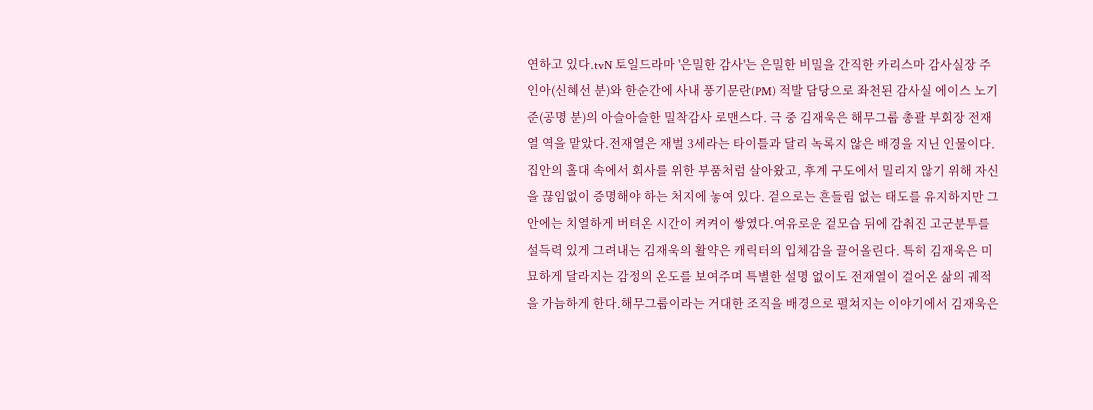연하고 있다.tvN 토일드라마 '은밀한 감사'는 은밀한 비밀을 간직한 카리스마 감사실장 주인아(신혜선 분)와 한순간에 사내 풍기문란(PM) 적발 담당으로 좌천된 감사실 에이스 노기준(공명 분)의 아슬아슬한 밀착감사 로맨스다. 극 중 김재욱은 해무그룹 총괄 부회장 전재열 역을 맡았다.전재열은 재벌 3세라는 타이틀과 달리 녹록지 않은 배경을 지닌 인물이다. 집안의 홀대 속에서 회사를 위한 부품처럼 살아왔고, 후계 구도에서 밀리지 않기 위해 자신을 끊임없이 증명해야 하는 처지에 놓여 있다. 겉으로는 흔들림 없는 태도를 유지하지만 그 안에는 치열하게 버텨온 시간이 켜켜이 쌓였다.여유로운 겉모습 뒤에 감춰진 고군분투를 설득력 있게 그려내는 김재욱의 활약은 캐릭터의 입체감을 끌어올린다. 특히 김재욱은 미묘하게 달라지는 감정의 온도를 보여주며 특별한 설명 없이도 전재열이 걸어온 삶의 궤적을 가늠하게 한다.해무그룹이라는 거대한 조직을 배경으로 펼쳐지는 이야기에서 김재욱은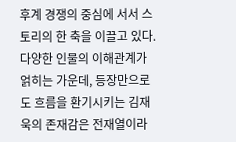후계 경쟁의 중심에 서서 스토리의 한 축을 이끌고 있다. 다양한 인물의 이해관계가 얽히는 가운데, 등장만으로도 흐름을 환기시키는 김재욱의 존재감은 전재열이라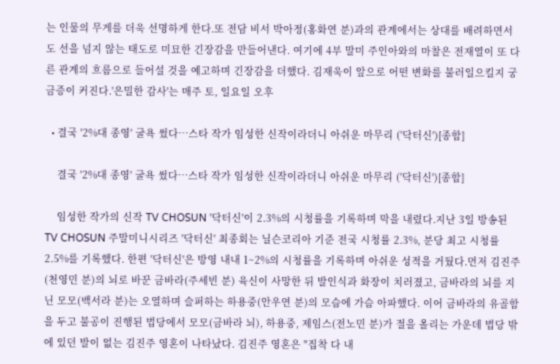는 인물의 무게를 더욱 선명하게 한다.또 전담 비서 박아정(홍화연 분)과의 관계에서는 상대를 배려하면서도 선을 넘지 않는 태도로 미묘한 긴장감을 만들어낸다. 여기에 4부 말미 주인아와의 마찰은 전재열이 또 다른 관계의 흐름으로 들어설 것을 예고하며 긴장감을 더했다. 김재욱이 앞으로 어떤 변화를 불러일으킬지 궁금증이 커진다.'은밀한 감사'는 매주 토, 일요일 오후

  • 결국 '2%대 종영' 굴욕 썼다…스타 작가 임성한 신작이라더니 아쉬운 마무리 ('닥터신')[종합]

    결국 '2%대 종영' 굴욕 썼다…스타 작가 임성한 신작이라더니 아쉬운 마무리 ('닥터신')[종합]

    임성한 작가의 신작 TV CHOSUN '닥터신'이 2.3%의 시청률을 기록하며 막을 내렸다.지난 3일 방송된 TV CHOSUN 주말미니시리즈 '닥터신' 최종회는 닐슨코리아 기준 전국 시청률 2.3%, 분당 최고 시청률 2.5%를 기록했다. 한편 '닥터신'은 방영 내내 1~2%의 시청률을 기록하며 아쉬운 성적을 거뒀다.먼저 김진주(천영민 분)의 뇌로 바꾼 금바라(주세빈 분) 육신이 사망한 뒤 발인식과 화장이 치러졌고, 금바라의 뇌를 지닌 모모(백서라 분)는 오열하며 슬퍼하는 하용중(안우연 분)의 모습에 가슴 아파했다. 이어 금바라의 유골함을 두고 불공이 진행된 법당에서 모모(금바라 뇌), 하용중, 제임스(전노민 분)가 절을 올리는 가운데 법당 밖에 있던 발이 없는 김진주 영혼이 나타났다. 김진주 영혼은 "집착 다 내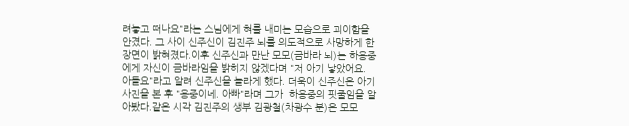려놓고 떠나요"라는 스님에게 혀를 내미는 모습으로 괴이함을 안겼다. 그 사이 신주신이 김진주 뇌를 의도적으로 사망하게 한 장면이 밝혀졌다.이후 신주신과 만난 모모(금바라 뇌)는 하용중에게 자신이 금바라임을 밝히지 않겠다며 "저 아기 낳았어요. 아들요"라고 알려 신주신을 놀라게 했다. 더욱이 신주신은 아기 사진을 본 후 "용중이네. 아빠"라며 그가  하용중의 핏줄임을 알아봤다.같은 시각 김진주의 생부 김광철(차광수 분)은 모모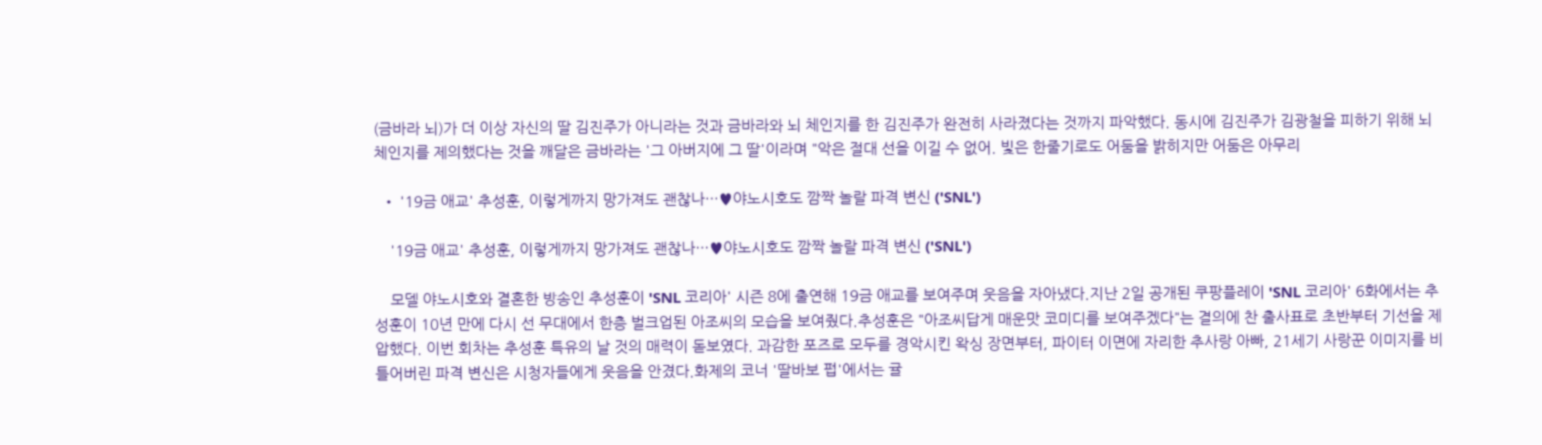(금바라 뇌)가 더 이상 자신의 딸 김진주가 아니라는 것과 금바라와 뇌 체인지를 한 김진주가 완전히 사라졌다는 것까지 파악했다. 동시에 김진주가 김광철을 피하기 위해 뇌 체인지를 제의했다는 것을 깨달은 금바라는 '그 아버지에 그 딸'이라며 "악은 절대 선을 이길 수 없어. 빛은 한줄기로도 어둠을 밝히지만 어둠은 아무리

  • '19금 애교' 추성훈, 이렇게까지 망가져도 괜찮나…♥야노시호도 깜짝 놀랄 파격 변신 ('SNL')

    '19금 애교' 추성훈, 이렇게까지 망가져도 괜찮나…♥야노시호도 깜짝 놀랄 파격 변신 ('SNL')

    모델 야노시호와 결혼한 방송인 추성훈이 'SNL 코리아' 시즌 8에 출연해 19금 애교를 보여주며 웃음을 자아냈다.지난 2일 공개된 쿠팡플레이 'SNL 코리아' 6화에서는 추성훈이 10년 만에 다시 선 무대에서 한층 벌크업된 아조씨의 모습을 보여줬다.추성훈은 "아조씨답게 매운맛 코미디를 보여주겠다"는 결의에 찬 출사표로 초반부터 기선을 제압했다. 이번 회차는 추성훈 특유의 날 것의 매력이 돋보였다. 과감한 포즈로 모두를 경악시킨 왁싱 장면부터, 파이터 이면에 자리한 추사랑 아빠, 21세기 사랑꾼 이미지를 비틀어버린 파격 변신은 시청자들에게 웃음을 안겼다.화제의 코너 '딸바보 펍'에서는 귤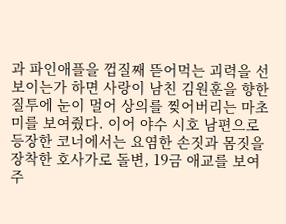과 파인애플을 껍질째 뜯어먹는 괴력을 선보이는가 하면 사랑이 남친 김원훈을 향한 질투에 눈이 멀어 상의를 찢어버리는 마초미를 보여줬다. 이어 야수 시호 남편으로 등장한 코너에서는 요염한 손짓과 몸짓을 장착한 호사가로 돌변, 19금 애교를 보여주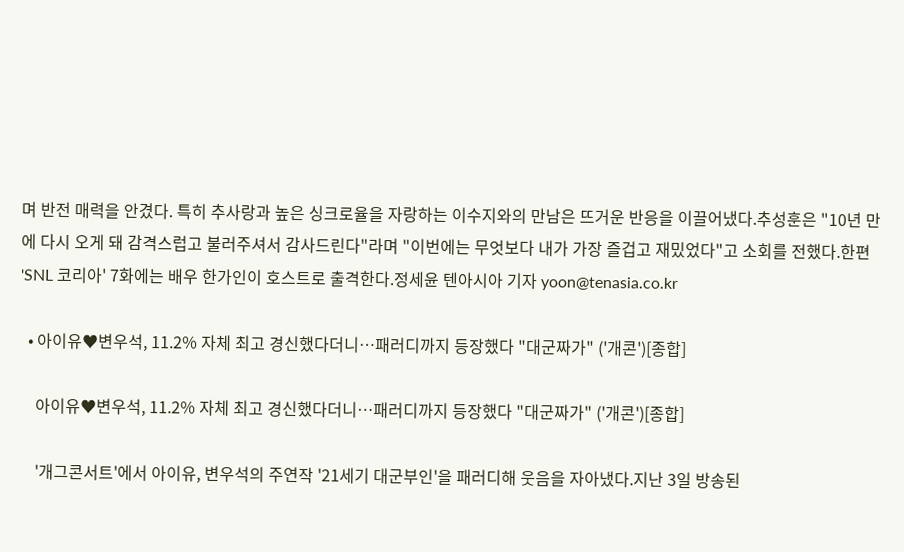며 반전 매력을 안겼다. 특히 추사랑과 높은 싱크로율을 자랑하는 이수지와의 만남은 뜨거운 반응을 이끌어냈다.추성훈은 "10년 만에 다시 오게 돼 감격스럽고 불러주셔서 감사드린다"라며 "이번에는 무엇보다 내가 가장 즐겁고 재밌었다"고 소회를 전했다.한편 'SNL 코리아' 7화에는 배우 한가인이 호스트로 출격한다.정세윤 텐아시아 기자 yoon@tenasia.co.kr

  • 아이유♥변우석, 11.2% 자체 최고 경신했다더니…패러디까지 등장했다 "대군짜가" ('개콘')[종합]

    아이유♥변우석, 11.2% 자체 최고 경신했다더니…패러디까지 등장했다 "대군짜가" ('개콘')[종합]

    '개그콘서트'에서 아이유, 변우석의 주연작 '21세기 대군부인'을 패러디해 웃음을 자아냈다.지난 3일 방송된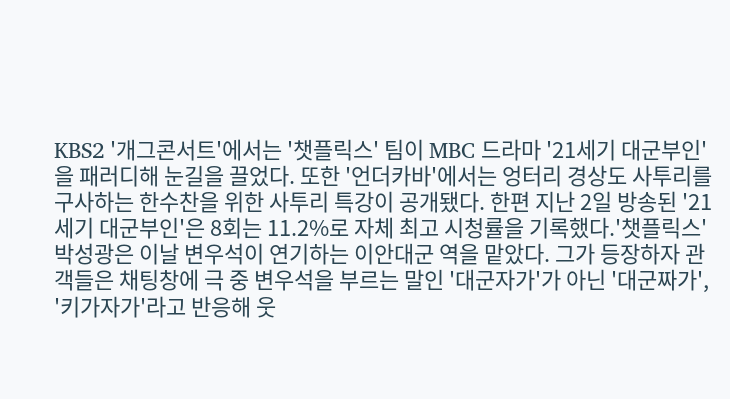KBS2 '개그콘서트'에서는 '챗플릭스' 팀이 MBC 드라마 '21세기 대군부인'을 패러디해 눈길을 끌었다. 또한 '언더카바'에서는 엉터리 경상도 사투리를 구사하는 한수찬을 위한 사투리 특강이 공개됐다. 한편 지난 2일 방송된 '21세기 대군부인'은 8회는 11.2%로 자체 최고 시청률을 기록했다.'챗플릭스' 박성광은 이날 변우석이 연기하는 이안대군 역을 맡았다. 그가 등장하자 관객들은 채팅창에 극 중 변우석을 부르는 말인 '대군자가'가 아닌 '대군짜가', '키가자가'라고 반응해 웃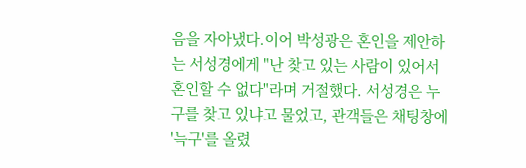음을 자아냈다.이어 박성광은 혼인을 제안하는 서성경에게 "난 찾고 있는 사람이 있어서 혼인할 수 없다"라며 거절했다. 서성경은 누구를 찾고 있냐고 물었고, 관객들은 채팅창에 '늑구'를 올렸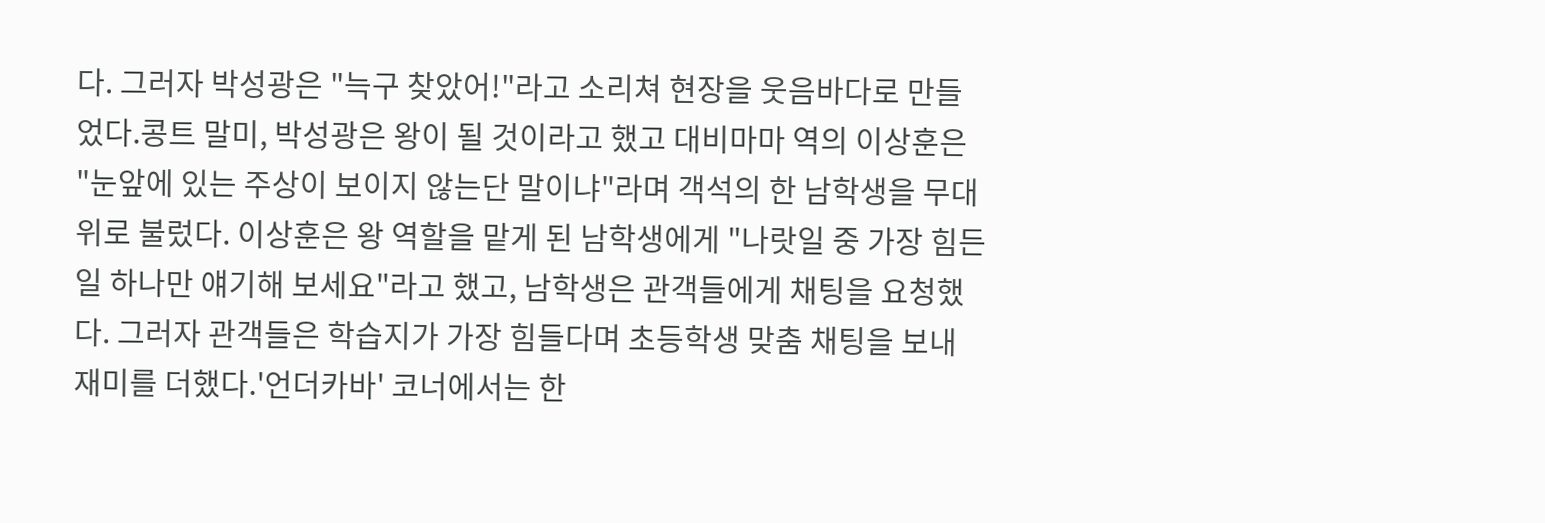다. 그러자 박성광은 "늑구 찾았어!"라고 소리쳐 현장을 웃음바다로 만들었다.콩트 말미, 박성광은 왕이 될 것이라고 했고 대비마마 역의 이상훈은 "눈앞에 있는 주상이 보이지 않는단 말이냐"라며 객석의 한 남학생을 무대 위로 불렀다. 이상훈은 왕 역할을 맡게 된 남학생에게 "나랏일 중 가장 힘든 일 하나만 얘기해 보세요"라고 했고, 남학생은 관객들에게 채팅을 요청했다. 그러자 관객들은 학습지가 가장 힘들다며 초등학생 맞춤 채팅을 보내 재미를 더했다.'언더카바' 코너에서는 한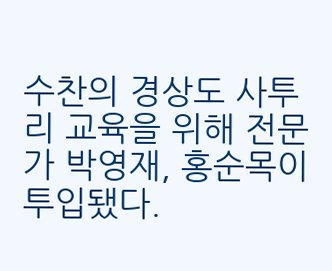수찬의 경상도 사투리 교육을 위해 전문가 박영재, 홍순목이 투입됐다.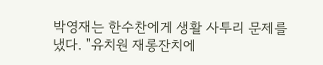박영재는 한수찬에게 생활 사투리 문제를 냈다. "유치원 재롱잔치에